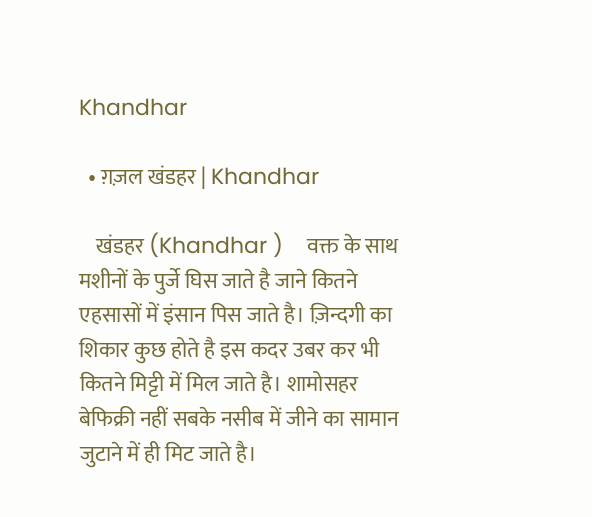Khandhar

  • ग़ज़ल खंडहर | Khandhar

    खंडहर (Khandhar )    वक्त के साथ मशीनों के पुर्जे घिस जाते है जाने कितने एहसासों में इंसान पिस जाते है। ज़िन्दगी का शिकार कुछ होते है इस कदर उबर कर भी कितने मिट्टी में मिल जाते है। शामोसहर बेफिक्री नहीं सबके नसीब में जीने का सामान जुटाने में ही मिट जाते है।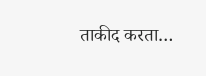ताकीद करता…